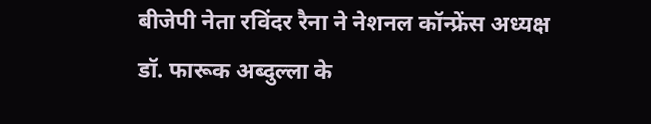बीजेपी नेता रविंदर रैना ने नेशनल कॉन्फ्रेंस अध्यक्ष डॉ. फारूक अब्दुल्ला के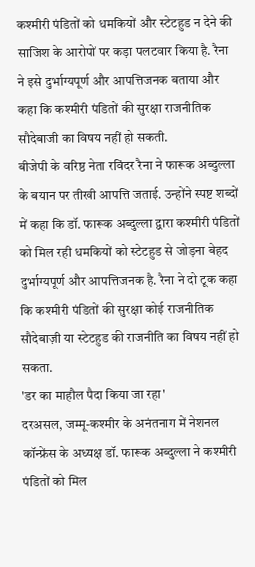कश्मीरी पंडितों को धमकियों और स्टेटहुड न देने की साजिश के आरोपों पर कड़ा पलटवार किया है. रैना ने इसे दुर्भाग्यपूर्ण और आपत्तिजनक बताया और कहा कि कश्मीरी पंडितों की सुरक्षा राजनीतिक सौदेबाजी का विषय नहीं हो सकती.
बीजेपी के वरिष्ठ नेता रविंदर रैना ने फारूक अब्दुल्ला के बयान पर तीखी आपत्ति जताई. उन्होंने स्पष्ट शब्दों में कहा कि डॉ. फारूक अब्दुल्ला द्वारा कश्मीरी पंडितों को मिल रही धमकियों को स्टेटहुड से जोड़ना बेहद दुर्भाग्यपूर्ण और आपत्तिजनक है. रैना ने दो टूक कहा कि कश्मीरी पंडितों की सुरक्षा कोई राजनीतिक सौदेबाज़ी या स्टेटहुड की राजनीति का विषय नहीं हो सकता.
'डर का माहौल पैदा किया जा रहा'
दरअसल, जम्मू-कश्मीर के अनंतनाग में नेशनल कॉन्फ्रेंस के अध्यक्ष डॉ. फारूक अब्दुल्ला ने कश्मीरी पंडितों को मिल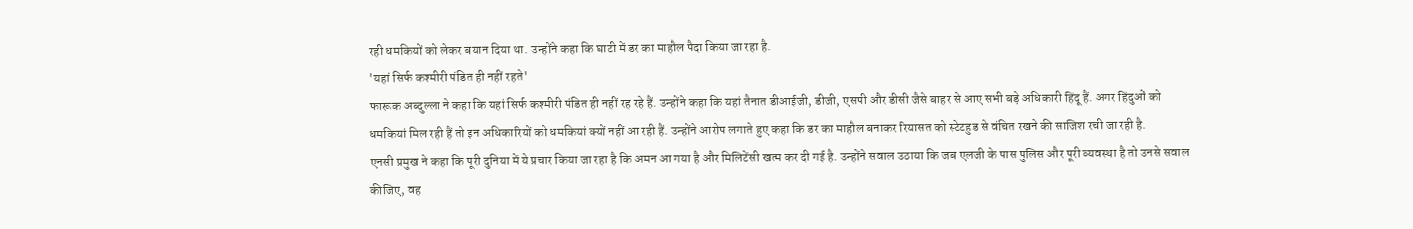रही धमकियों को लेकर बयान दिया था. उन्होंने कहा कि घाटी में डर का माहौल पैदा किया जा रहा है.
'यहां सिर्फ कश्मीरी पंडित ही नहीं रहते'
फारूक अब्दुल्ला ने कहा कि यहां सिर्फ कश्मीरी पंडित ही नहीं रह रहे हैं. उन्होंने कहा कि यहां तैनात डीआईजी, डीजी, एसपी और डीसी जैसे बाहर से आए सभी बड़े अधिकारी हिंदू हैं. अगर हिंदुओं को धमकियां मिल रही हैं तो इन अधिकारियों को धमकियां क्यों नहीं आ रही हैं. उन्होंने आरोप लगाते हुए कहा कि डर का माहौल बनाकर रियासत को स्टेटहुड से वंचित रखने की साजिश रची जा रही है.
एनसी प्रमुख ने कहा कि पूरी दुनिया में ये प्रचार किया जा रहा है कि अमन आ गया है और मिलिटेंसी खत्म कर दी गई है. उन्होंने सवाल उठाया कि जब एलजी के पास पुलिस और पूरी व्यवस्था है तो उनसे सवाल कीजिए, वह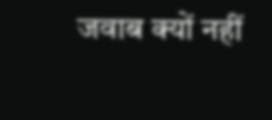जवाब क्यों नहीं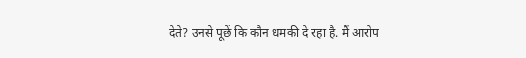देते? उनसे पूछें कि कौन धमकी दे रहा है. मैं आरोप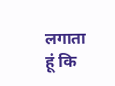लगाता हूं कि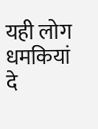यही लोग धमकियां दे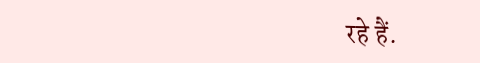रहे हैं.